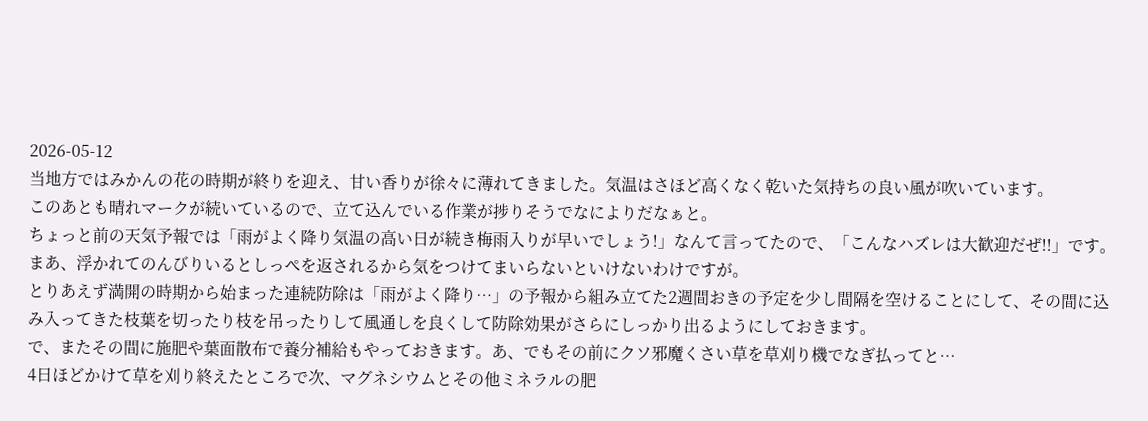2026-05-12
当地方ではみかんの花の時期が終りを迎え、甘い香りが徐々に薄れてきました。気温はさほど高くなく乾いた気持ちの良い風が吹いています。
このあとも晴れマークが続いているので、立て込んでいる作業が捗りそうでなによりだなぁと。
ちょっと前の天気予報では「雨がよく降り気温の高い日が続き梅雨入りが早いでしょう!」なんて言ってたので、「こんなハズレは大歓迎だぜ!!」です。まあ、浮かれてのんびりいるとしっぺを返されるから気をつけてまいらないといけないわけですが。
とりあえず満開の時期から始まった連続防除は「雨がよく降り…」の予報から組み立てた2週間おきの予定を少し間隔を空けることにして、その間に込み入ってきた枝葉を切ったり枝を吊ったりして風通しを良くして防除効果がさらにしっかり出るようにしておきます。
で、またその間に施肥や葉面散布で養分補給もやっておきます。あ、でもその前にクソ邪魔くさい草を草刈り機でなぎ払ってと…
4日ほどかけて草を刈り終えたところで次、マグネシウムとその他ミネラルの肥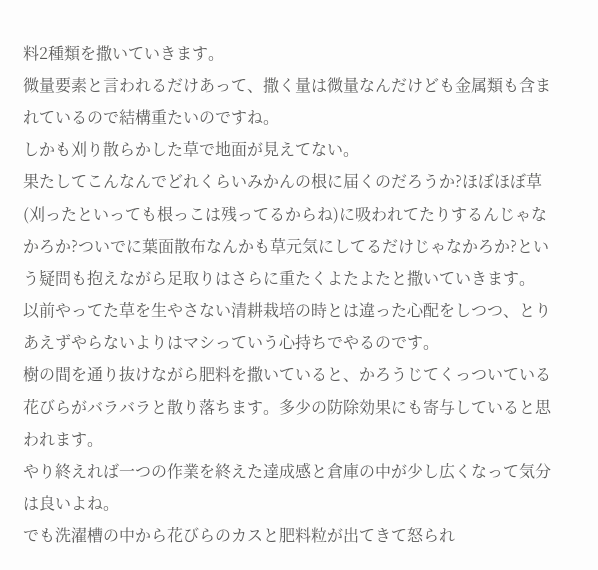料2種類を撒いていきます。
微量要素と言われるだけあって、撒く量は微量なんだけども金属類も含まれているので結構重たいのですね。
しかも刈り散らかした草で地面が見えてない。
果たしてこんなんでどれくらいみかんの根に届くのだろうか?ほぼほぼ草(刈ったといっても根っこは残ってるからね)に吸われてたりするんじゃなかろか?ついでに葉面散布なんかも草元気にしてるだけじゃなかろか?という疑問も抱えながら足取りはさらに重たくよたよたと撒いていきます。
以前やってた草を生やさない清耕栽培の時とは違った心配をしつつ、とりあえずやらないよりはマシっていう心持ちでやるのです。
樹の間を通り抜けながら肥料を撒いていると、かろうじてくっついている花びらがバラバラと散り落ちます。多少の防除効果にも寄与していると思われます。
やり終えれば一つの作業を終えた達成感と倉庫の中が少し広くなって気分は良いよね。
でも洗濯槽の中から花びらのカスと肥料粒が出てきて怒られ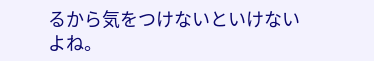るから気をつけないといけないよね。